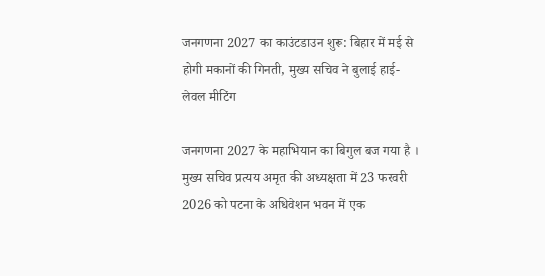जनगणना 2027 का काउंटडाउन शुरू: बिहार में मई से होगी मकानों की गिनती, मुख्य सचिव ने बुलाई हाई-लेवल मीटिंग

जनगणना 2027 के महाभियान का बिगुल बज गया है । मुख्य सचिव प्रत्यय अमृत की अध्यक्षता में 23 फरवरी 2026 को पटना के अधिवेशन भवन में एक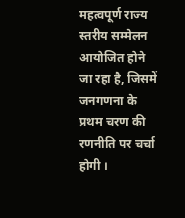महत्वपूर्ण राज्य स्तरीय सम्मेलन आयोजित होने जा रहा है, जिसमें जनगणना के प्रथम चरण की रणनीति पर चर्चा होगी ।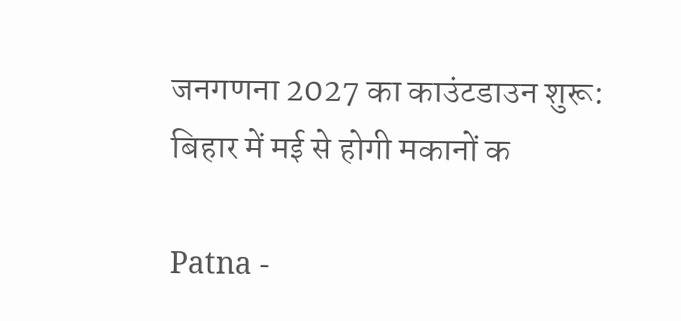जनगणना 2027 का काउंटडाउन शुरू: बिहार में मई से होगी मकानों क

Patna -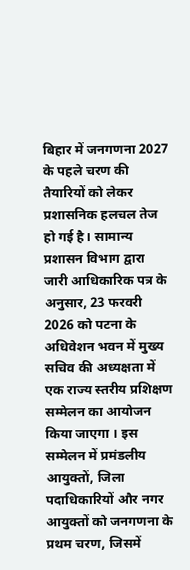बिहार में जनगणना 2027 के पहले चरण की तैयारियों को लेकर प्रशासनिक हलचल तेज हो गई है। सामान्य प्रशासन विभाग द्वारा जारी आधिकारिक पत्र के अनुसार, 23 फरवरी 2026 को पटना के अधिवेशन भवन में मुख्य सचिव की अध्यक्षता में एक राज्य स्तरीय प्रशिक्षण सम्मेलन का आयोजन किया जाएगा । इस सम्मेलन में प्रमंडलीय आयुक्तों, जिला पदाधिकारियों और नगर आयुक्तों को जनगणना के प्रथम चरण, जिसमें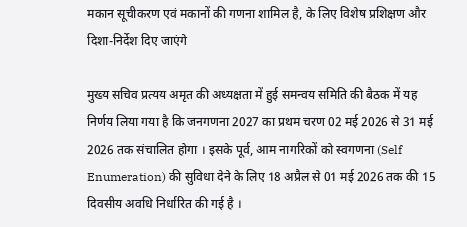मकान सूचीकरण एवं मकानों की गणना शामिल है, के लिए विशेष प्रशिक्षण और दिशा-निर्देश दिए जाएंगे

मुख्य सचिव प्रत्यय अमृत की अध्यक्षता में हुई समन्वय समिति की बैठक में यह निर्णय लिया गया है कि जनगणना 2027 का प्रथम चरण 02 मई 2026 से 31 मई 2026 तक संचालित होगा । इसके पूर्व, आम नागरिकों को स्वगणना (Self Enumeration) की सुविधा देने के लिए 18 अप्रैल से 01 मई 2026 तक की 15 दिवसीय अवधि निर्धारित की गई है ।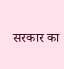सरकार का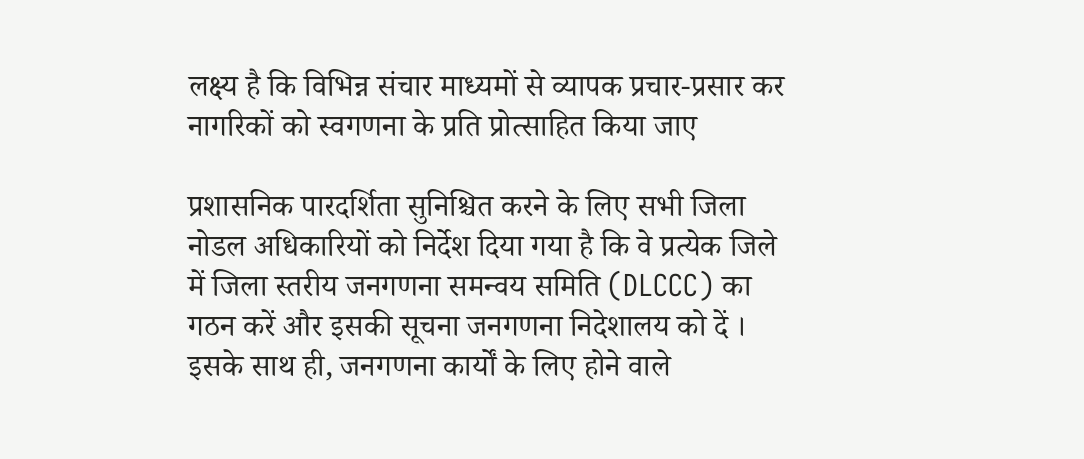लक्ष्य है कि विभिन्न संचार माध्यमों से व्यापक प्रचार-प्रसार कर नागरिकों को स्वगणना के प्रति प्रोत्साहित किया जाए

प्रशासनिक पारदर्शिता सुनिश्चित करने के लिए सभी जिला नोडल अधिकारियों को निर्देश दिया गया है कि वे प्रत्येक जिले में जिला स्तरीय जनगणना समन्वय समिति (DLCCC) का गठन करें और इसकी सूचना जनगणना निदेशालय को दें । इसके साथ ही, जनगणना कार्यों के लिए होने वाले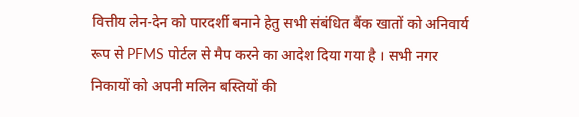वित्तीय लेन-देन को पारदर्शी बनाने हेतु सभी संबंधित बैंक खातों को अनिवार्य रूप से PFMS पोर्टल से मैप करने का आदेश दिया गया है । सभी नगर निकायों को अपनी मलिन बस्तियों की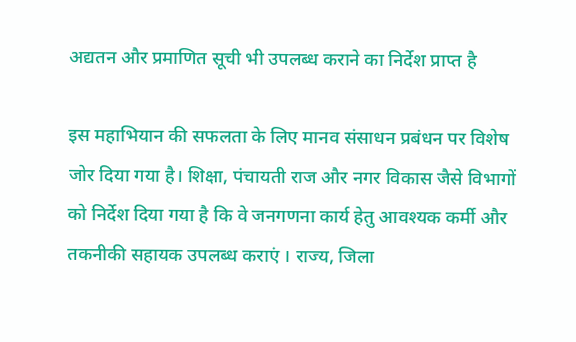अद्यतन और प्रमाणित सूची भी उपलब्ध कराने का निर्देश प्राप्त है

इस महाभियान की सफलता के लिए मानव संसाधन प्रबंधन पर विशेष जोर दिया गया है। शिक्षा, पंचायती राज और नगर विकास जैसे विभागों को निर्देश दिया गया है कि वे जनगणना कार्य हेतु आवश्यक कर्मी और तकनीकी सहायक उपलब्ध कराएं । राज्य, जिला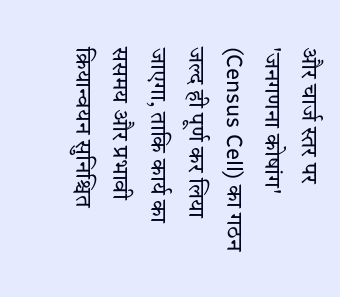और चार्ज स्तर पर 'जनगणना कोषांग' (Census Cell) का गठन जल्द ही पूर्ण कर लिया जाएगा, ताकि कार्य का ससमय और प्रभावी क्रियान्वयन सुनिश्चित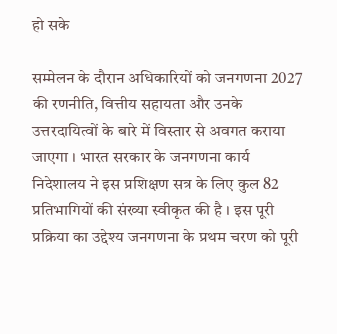हो सके

सम्मेलन के दौरान अधिकारियों को जनगणना 2027 की रणनीति, वित्तीय सहायता और उनके उत्तरदायित्वों के बारे में विस्तार से अवगत कराया जाएगा । भारत सरकार के जनगणना कार्य निदेशालय ने इस प्रशिक्षण सत्र के लिए कुल 82 प्रतिभागियों की संख्या स्वीकृत की है । इस पूरी प्रक्रिया का उद्देश्य जनगणना के प्रथम चरण को पूरी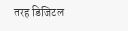तरह डिजिटल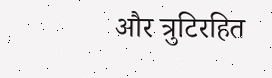और त्रुटिरहित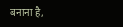बनाना है,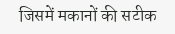जिसमें मकानों की सटीक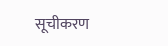सूचीकरण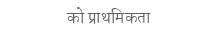को प्राथमिकता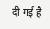दी गई है